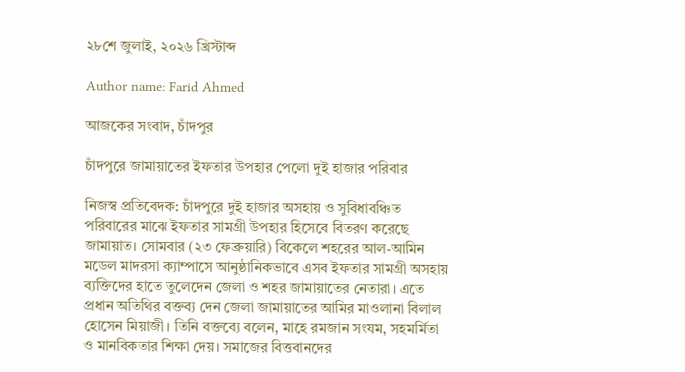২৮শে জুলাই, ২০২৬ খ্রিস্টাব্দ

Author name: Farid Ahmed

আজকের সংবাদ, চাঁদপুর

চাঁদপুরে জামায়াতের ইফতার উপহার পেলো দুই হাজার পরিবার

নিজস্ব প্রতিবেদক: চাঁদপুরে দুই হাজার অসহায় ও সুবিধাবঞ্চিত পরিবারের মাঝে ইফতার সামগ্রী উপহার হিসেবে বিতরণ করেছে জামায়াত। সোমবার (২৩ ফেব্রুয়ারি) বিকেলে শহরের আল-আমিন মডেল মাদরসা ক্যাম্পাসে আনুষ্ঠানিকভাবে এসব ইফতার সামগ্রী অসহায় ব্যক্তিদের হাতে তুলেদেন জেলা ও শহর জামায়াতের নেতারা। এতে প্রধান অতিথির বক্তব্য দেন জেলা জামায়াতের আমির মাওলানা বিলাল হোসেন মিয়াজী। তিনি বক্তব্যে বলেন, মাহে রমজান সংযম, সহমর্মিতা ও মানবিকতার শিক্ষা দেয়। সমাজের বিত্তবানদের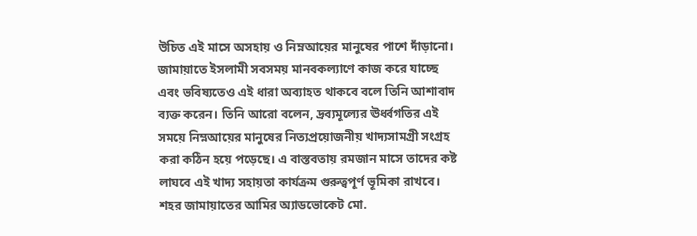উচিত এই মাসে অসহায় ও নিম্নআয়ের মানুষের পাশে দাঁড়ানো। জামায়াতে ইসলামী সবসময় মানবকল্যাণে কাজ করে যাচ্ছে এবং ভবিষ্যতেও এই ধারা অব্যাহত থাকবে বলে তিনি আশাবাদ ব্যক্ত করেন। তিনি আরো বলেন, দ্রব্যমূল্যের ঊর্ধ্বগতির এই সময়ে নিম্নআয়ের মানুষের নিত্যপ্রয়োজনীয় খাদ্যসামগ্রী সংগ্রহ করা কঠিন হয়ে পড়েছে। এ বাস্তবতায় রমজান মাসে তাদের কষ্ট লাঘবে এই খাদ্য সহায়তা কার্যক্রম গুরুত্বপূর্ণ ভূমিকা রাখবে। শহর জামায়াতের আমির অ্যাডভোকেট মো.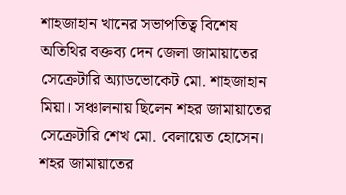শাহজাহান খানের সভাপতিত্ব বিশেষ অতিথির বক্তব্য দেন জেলা জামায়াতের সেক্রেটারি অ্যাডভোকেট মো. শাহজাহান মিয়া। সঞ্চালনায় ছিলেন শহর জামায়াতের সেক্রেটারি শেখ মো. বেলায়েত হোসেন। শহর জামায়াতের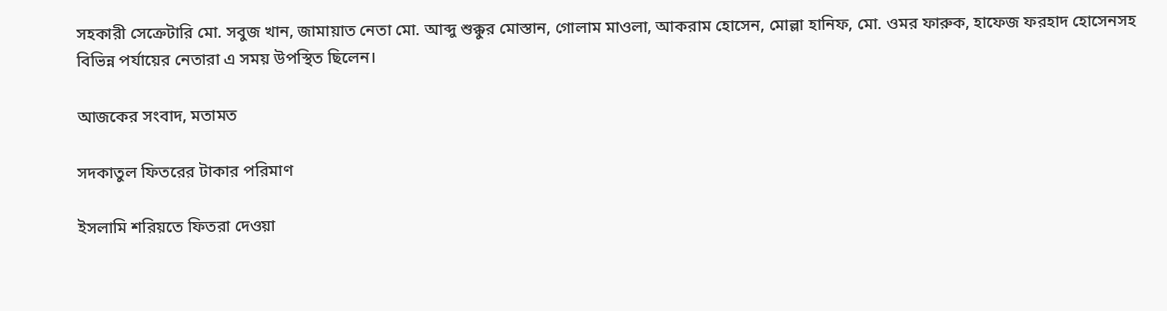সহকারী সেক্রেটারি মো. সবুজ খান, জামায়াত নেতা মো. আব্দু শুক্কুর মোস্তান, গোলাম মাওলা, আকরাম হোসেন, মোল্লা হানিফ, মো. ওমর ফারুক, হাফেজ ফরহাদ হোসেনসহ বিভিন্ন পর্যায়ের নেতারা এ সময় উপস্থিত ছিলেন।

আজকের সংবাদ, মতামত

সদকাতুল ফিতরের টাকার পরিমাণ

ইসলামি শরিয়তে ফিতরা দেওয়া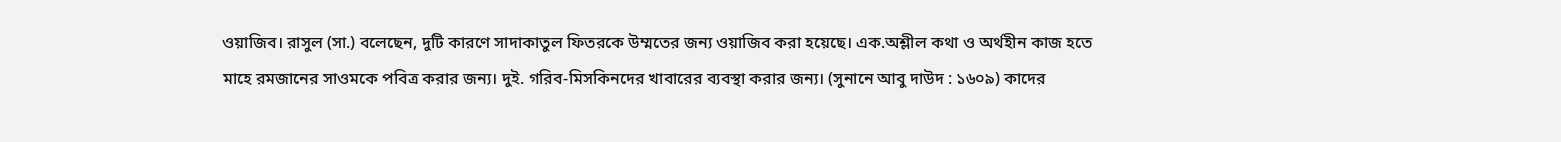ওয়াজিব। রাসুল (সা.) বলেছেন, দুটি কারণে সাদাকাতুল ফিতরকে উম্মতের জন্য ওয়াজিব করা হয়েছে। এক.অশ্লীল কথা ও অর্থহীন কাজ হতে মাহে রমজানের সাওমকে পবিত্র করার জন্য। দুই. গরিব-মিসকিনদের খাবারের ব্যবস্থা করার জন্য। (সুনানে আবু দাউদ : ১৬০৯) কাদের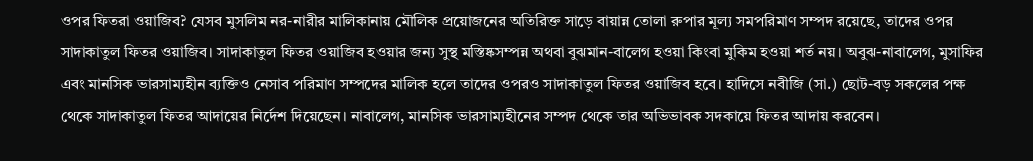ওপর ফিতরা ওয়াজিব? যেসব মুসলিম নর-নারীর মালিকানায় মৌলিক প্রয়োজনের অতিরিক্ত সাড়ে বায়ান্ন তোলা রুপার মূল্য সমপরিমাণ সম্পদ রয়েছে, তাদের ওপর সাদাকাতুল ফিতর ওয়াজিব। সাদাকাতুল ফিতর ওয়াজিব হওয়ার জন্য সুস্থ মস্তিষ্কসম্পন্ন অথবা বুঝমান-বালেগ হওয়া কিংবা মুকিম হওয়া শর্ত নয়। অবুঝ-নাবালেগ, মুসাফির এবং মানসিক ভারসাম্যহীন ব্যক্তিও নেসাব পরিমাণ সম্পদের মালিক হলে তাদের ওপরও সাদাকাতুল ফিতর ওয়াজিব হবে। হাদিসে নবীজি (সা.) ছোট-বড় সকলের পক্ষ থেকে সাদাকাতুল ফিতর আদায়ের নির্দেশ দিয়েছেন। নাবালেগ, মানসিক ভারসাম্যহীনের সম্পদ থেকে তার অভিভাবক সদকায়ে ফিতর আদায় করবেন।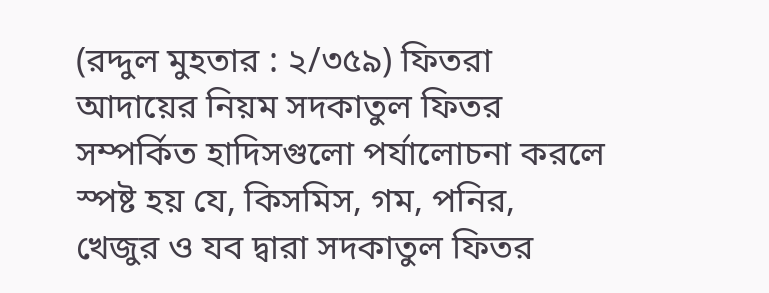(রদ্দুল মুহতার : ২/৩৫৯) ফিতরা আদায়ের নিয়ম সদকাতুল ফিতর সম্পর্কিত হাদিসগুলো পর্যালোচনা করলে স্পষ্ট হয় যে, কিসমিস, গম, পনির, খেজুর ও যব দ্বারা সদকাতুল ফিতর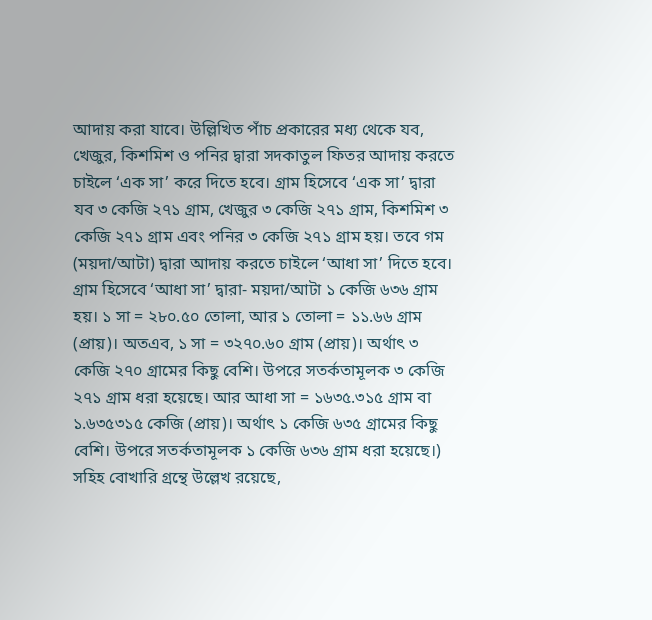আদায় করা যাবে। উল্লিখিত পাঁচ প্রকারের মধ্য থেকে যব, খেজুর, কিশমিশ ও পনির দ্বারা সদকাতুল ফিতর আদায় করতে চাইলে ‘এক সা’ করে দিতে হবে। গ্রাম হিসেবে ‘এক সা’ দ্বারা যব ৩ কেজি ২৭১ গ্রাম, খেজুর ৩ কেজি ২৭১ গ্রাম, কিশমিশ ৩ কেজি ২৭১ গ্রাম এবং পনির ৩ কেজি ২৭১ গ্রাম হয়। তবে গম (ময়দা/আটা) দ্বারা আদায় করতে চাইলে ‘আধা সা’ দিতে হবে। গ্রাম হিসেবে ‘আধা সা’ দ্বারা- ময়দা/আটা ১ কেজি ৬৩৬ গ্রাম হয়। ১ সা = ২৮০.৫০ তোলা, আর ১ তোলা = ১১.৬৬ গ্রাম (প্রায়)। অতএব, ১ সা = ৩২৭০.৬০ গ্রাম (প্রায়)। অর্থাৎ ৩ কেজি ২৭০ গ্রামের কিছু বেশি। উপরে সতর্কতামূলক ৩ কেজি ২৭১ গ্রাম ধরা হয়েছে। আর আধা সা = ১৬৩৫.৩১৫ গ্রাম বা ১.৬৩৫৩১৫ কেজি (প্রায়)। অর্থাৎ ১ কেজি ৬৩৫ গ্রামের কিছু বেশি। উপরে সতর্কতামূলক ১ কেজি ৬৩৬ গ্রাম ধরা হয়েছে।) সহিহ বোখারি গ্রন্থে উল্লেখ রয়েছে,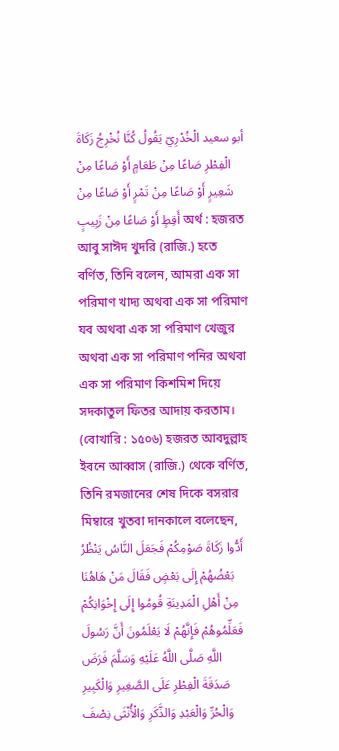أبو سعيد الْخُدْرِيّ يَقُولُ كُنَّا نُخْرِجُ زَكَاةَ الْفِطْرِ صَاعًا مِنْ طَعَامٍ أَوْ صَاعًا مِنْ شَعِيرٍ أَوْ صَاعًا مِنْ تَمْرٍ أَوْ صَاعًا مِنْ أَقِطٍ أَوْ صَاعًا مِنْ زَبِيبٍ অর্থ : হজরত আবু সাঈদ খুদরি (রাজি.) হতে বর্ণিত, তিনি বলেন, আমরা এক সা পরিমাণ খাদ্য অথবা এক সা পরিমাণ যব অথবা এক সা পরিমাণ খেজুর অথবা এক সা পরিমাণ পনির অথবা এক সা পরিমাণ কিশমিশ দিয়ে সদকাতুল ফিতর আদায় করতাম। (বোখারি : ১৫০৬) হজরত আবদুল্লাহ ইবনে আব্বাস (রাজি.) থেকে বর্ণিত, তিনি রমজানের শেষ দিকে বসরার মিম্বারে খুতবা দানকালে বলেছেন, أَدُّوا زَكَاةَ صَوْمِكُمْ فَجَعَلَ النَّاسُ يَنْظُرُ بَعْضُهُمْ إِلَى بَعْضٍ فَقَالَ مَنْ هَاهُنَا مِنْ أَهْلِ الْمَدِينَةِ قُومُوا إِلَى إِخْوَانِكُمْ فَعَلِّمُوهُمْ فَإِنَّهُمْ لَا يَعْلَمُونَ أَنَّ رَسُولَ اللَّهِ صَلَّى اللَّهُ عَلَيْهِ وَسَلَّمَ فَرَضَ صَدَقَةَ الْفِطْرِ عَلَى الصَّغِيرِ وَالْكَبِيرِ وَالْحُرِّ وَالْعَبْدِ وَالذَّكَرِ وَالْأُنْثَى نِصْفَ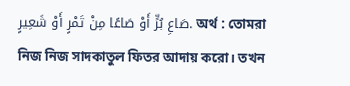صَاعِ بُرٍّ أَوْ صَاعًا مِنْ تَمْرٍ أَوْ شَعِيرٍ. অর্থ : তোমরা নিজ নিজ সাদকাতুল ফিতর আদায় করো। তখন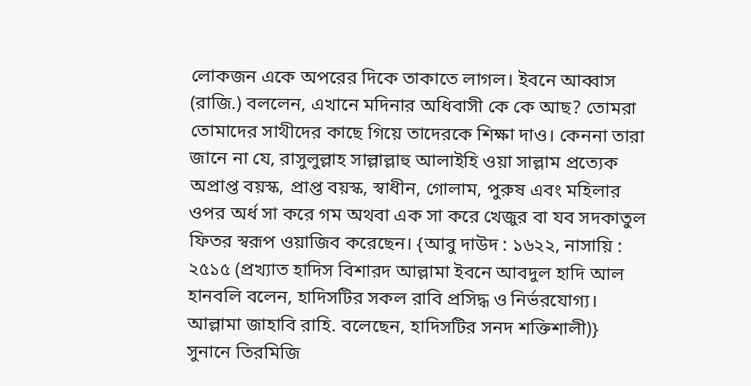লোকজন একে অপরের দিকে তাকাতে লাগল। ইবনে আব্বাস (রাজি.) বললেন, এখানে মদিনার অধিবাসী কে কে আছ? তোমরা তোমাদের সাথীদের কাছে গিয়ে তাদেরকে শিক্ষা দাও। কেননা তারা জানে না যে, রাসুলুল্লাহ সাল্লাল্লাহু আলাইহি ওয়া সাল্লাম প্রত্যেক অপ্রাপ্ত বয়স্ক, প্রাপ্ত বয়স্ক, স্বাধীন, গোলাম, পুরুষ এবং মহিলার ওপর অর্ধ সা করে গম অথবা এক সা করে খেজুর বা যব সদকাতুল ফিতর স্বরূপ ওয়াজিব করেছেন। {আবু দাউদ : ১৬২২, নাসায়ি : ২৫১৫ (প্রখ্যাত হাদিস বিশারদ আল্লামা ইবনে আবদুল হাদি আল হানবলি বলেন, হাদিসটির সকল রাবি প্রসিদ্ধ ও নির্ভরযোগ্য। আল্লামা জাহাবি রাহি. বলেছেন, হাদিসটির সনদ শক্তিশালী)} সুনানে তিরমিজি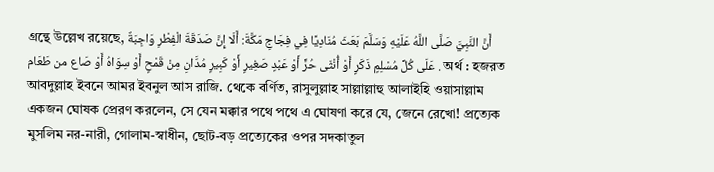গ্রন্থে উল্লেখ রয়েছে, أَنَّ النَّبِيَّ صَلَّى اللَّهُ عَلَيْهِ وَسَلَّمَ بَعَثَ مُنَادِيًا فِي فِجَاجِ مَكَّةَ: أَلَا إِنَّ صَدَقَةَ الْفِطْرِ وَاجِبَةٌ عَلَى كُلِّ مُسْلِمٍ ذَكَرٍ أَوْ أُنْثَى حُرٍّ أَوْ عَبْدٍ صَغِيرٍ أَوْ كَبِيرٍ مُدَّانِ مِنْ قَمْحٍ أَوْ سِوَاهُ أَوْ صَاع من طَعَام . অর্থ : হজরত আবদুল্লাহ ইবনে আমর ইবনুল আস রাজি. থেকে বর্ণিত, রাসুলুল্লাহ সাল্লাল্লাহু আলাইহি ওয়াসাল্লাম একজন ঘোষক প্রেরণ করলেন, সে যেন মক্কার পথে পথে এ ঘোষণা করে যে, জেনে রেখো! প্রত্যেক মুসলিম নর-নারী, গোলাম-স্বাধীন, ছোট-বড় প্রত্যেকের ওপর সদকাতুল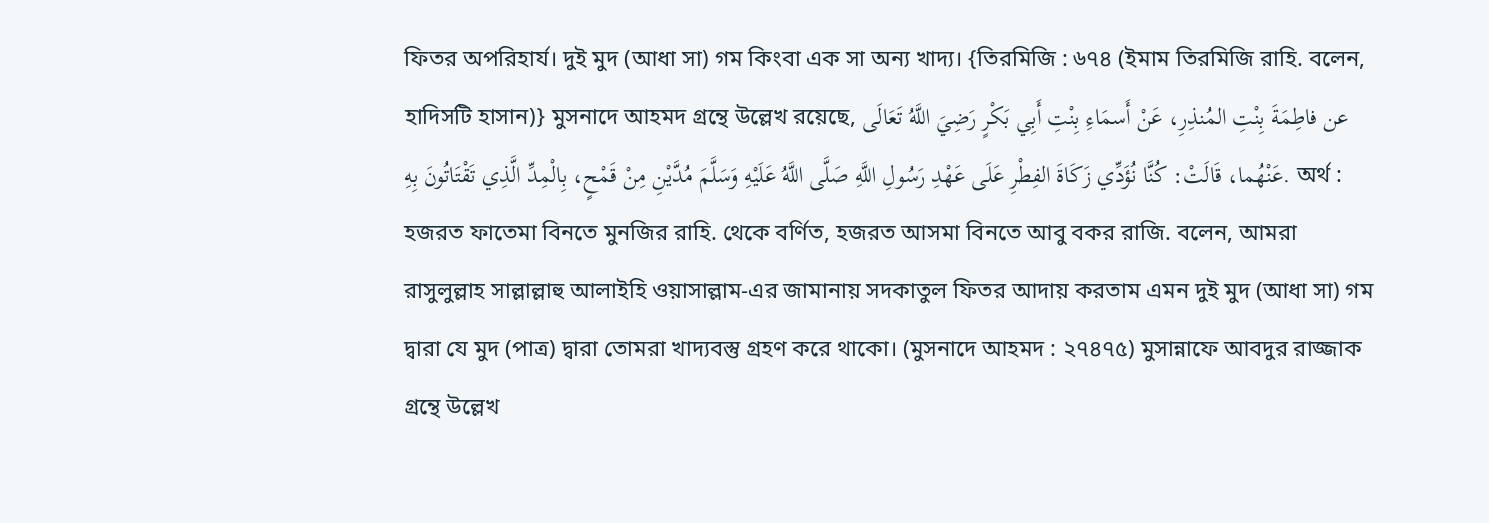ফিতর অপরিহার্য। দুই মুদ (আধা সা) গম কিংবা এক সা অন্য খাদ্য। {তিরমিজি : ৬৭৪ (ইমাম তিরমিজি রাহি. বলেন, হাদিসটি হাসান)} মুসনাদে আহমদ গ্রন্থে উল্লেখ রয়েছে, عن فاطِمَةَ بِنْتِ المُنذِرِ، عَنْ أَسمَاءِ بِنْتِ أَبِي بَكْرٍ رَضِيَ اللَّهُ تَعَالَى عَنْهُما، قَالَتْ: كُنَّا نُؤَدِّي زَكَاةَ الفِطْرِ عَلَى عَهْدِ رَسُولِ اللَّهِ صَلَّى اللَّهُ عَلَيْهِ وَسَلَّمَ مُدَّيْنِ مِنْ قَمْحٍ، بِالْمِدِّ الَّذِي تَقْتَاتُونَ بِهِ. অর্থ : হজরত ফাতেমা বিনতে মুনজির রাহি. থেকে বর্ণিত, হজরত আসমা বিনতে আবু বকর রাজি. বলেন, আমরা রাসুলুল্লাহ সাল্লাল্লাহু আলাইহি ওয়াসাল্লাম-এর জামানায় সদকাতুল ফিতর আদায় করতাম এমন দুই মুদ (আধা সা) গম দ্বারা যে মুদ (পাত্র) দ্বারা তোমরা খাদ্যবস্তু গ্রহণ করে থাকো। (মুসনাদে আহমদ : ২৭৪৭৫) মুসান্নাফে আবদুর রাজ্জাক গ্রন্থে উল্লেখ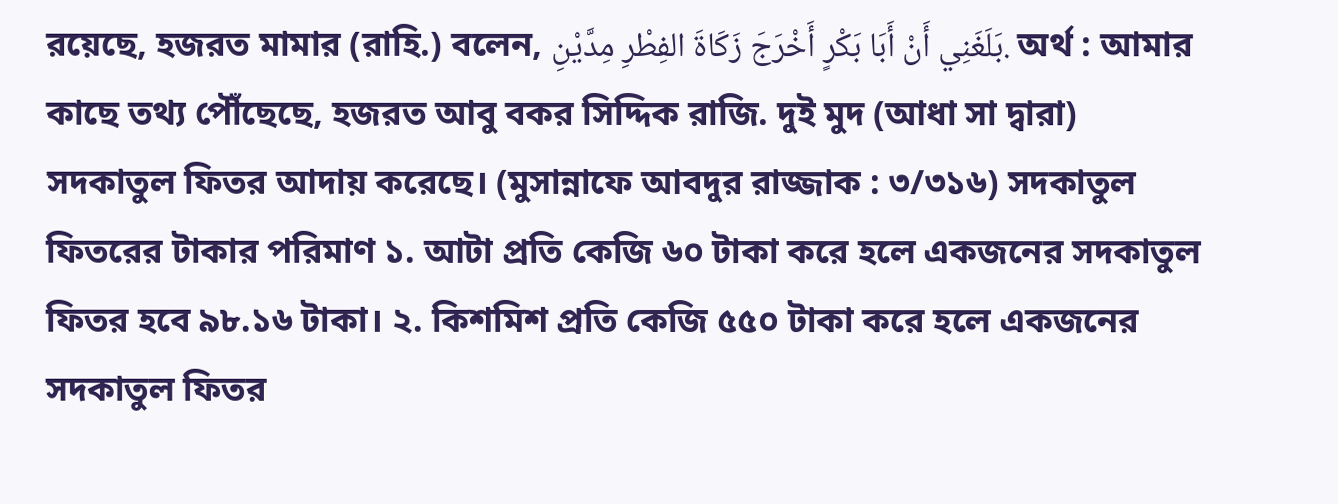রয়েছে, হজরত মামার (রাহি.) বলেন, بَلَغَنِي أَنْ أَبَا بَكْرٍ أَخْرَجَ زَكَاةَ الفِطْرِ مِدَّيْنِ. অর্থ : আমার কাছে তথ্য পৌঁছেছে, হজরত আবু বকর সিদ্দিক রাজি. দুই মুদ (আধা সা দ্বারা) সদকাতুল ফিতর আদায় করেছে। (মুসান্নাফে আবদুর রাজ্জাক : ৩/৩১৬) সদকাতুল ফিতরের টাকার পরিমাণ ১. আটা প্রতি কেজি ৬০ টাকা করে হলে একজনের সদকাতুল ফিতর হবে ৯৮.১৬ টাকা। ২. কিশমিশ প্রতি কেজি ৫৫০ টাকা করে হলে একজনের সদকাতুল ফিতর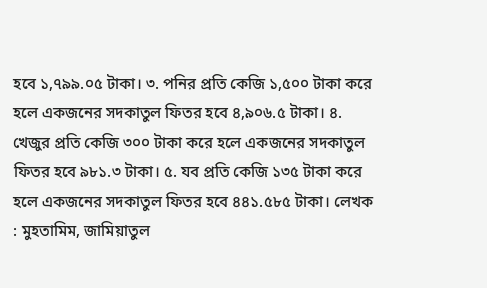হবে ১,৭৯৯.০৫ টাকা। ৩. পনির প্রতি কেজি ১,৫০০ টাকা করে হলে একজনের সদকাতুল ফিতর হবে ৪,৯০৬.৫ টাকা। ৪. খেজুর প্রতি কেজি ৩০০ টাকা করে হলে একজনের সদকাতুল ফিতর হবে ৯৮১.৩ টাকা। ৫. যব প্রতি কেজি ১৩৫ টাকা করে হলে একজনের সদকাতুল ফিতর হবে ৪৪১.৫৮৫ টাকা। লেখক : মুহতামিম, জামিয়াতুল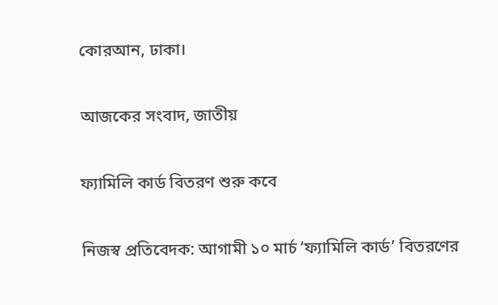কোরআন, ঢাকা।

আজকের সংবাদ, জাতীয়

ফ্যামিলি কার্ড বিতরণ শুরু কবে

নিজস্ব প্রতিবেদক: আগামী ১০ মার্চ ‘ফ্যামিলি কার্ড’ বিতরণের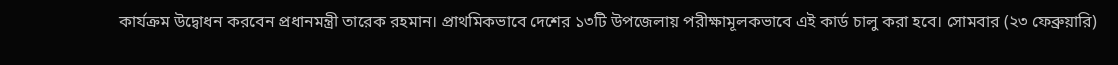কার্যক্রম উদ্বোধন করবেন প্রধানমন্ত্রী তারেক রহমান। প্রাথমিকভাবে দেশের ১৩টি উপজেলায় পরীক্ষামূলকভাবে এই কার্ড চালু করা হবে। সোমবার (২৩ ফেব্রুয়ারি)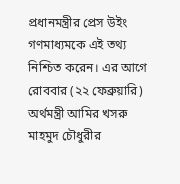প্রধানমন্ত্রীর প্রেস উইং গণমাধ্যমকে এই তথ্য নিশ্চিত করেন। এর আগে রোববার (২২ ফেব্রুয়ারি) অর্থমন্ত্রী আমির খসরু মাহমুদ চৌধুরীর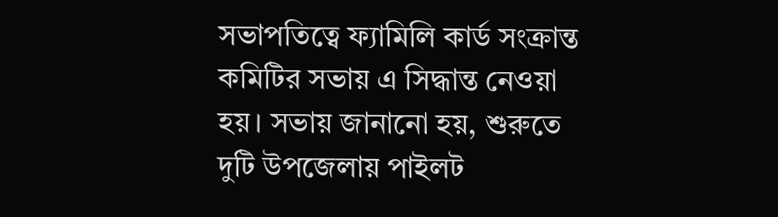সভাপতিত্বে ফ্যামিলি কার্ড সংক্রান্ত কমিটির সভায় এ সিদ্ধান্ত নেওয়া হয়। সভায় জানানো হয়, শুরুতে দুটি উপজেলায় পাইলট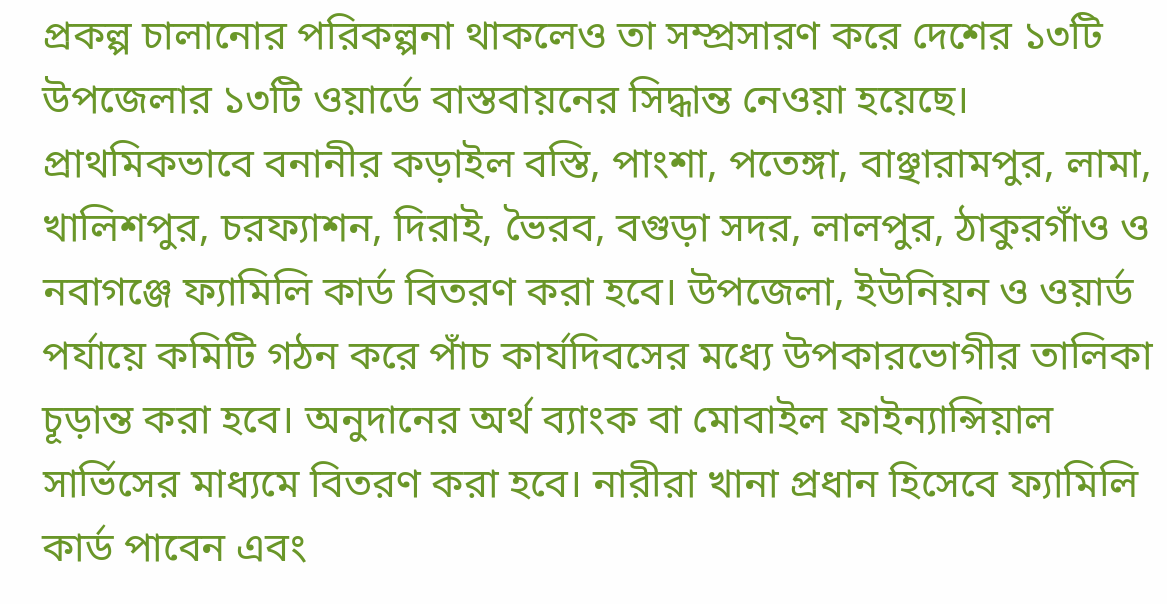প্রকল্প চালানোর পরিকল্পনা থাকলেও তা সম্প্রসারণ করে দেশের ১৩টি উপজেলার ১৩টি ওয়ার্ডে বাস্তবায়নের সিদ্ধান্ত নেওয়া হয়েছে। প্রাথমিকভাবে বনানীর কড়াইল বস্তি, পাংশা, পতেঙ্গা, বাঞ্ছারামপুর, লামা, খালিশপুর, চরফ্যাশন, দিরাই, ভৈরব, বগুড়া সদর, লালপুর, ঠাকুরগাঁও ও নবাগঞ্জে ফ্যামিলি কার্ড বিতরণ করা হবে। উপজেলা, ইউনিয়ন ও ওয়ার্ড পর্যায়ে কমিটি গঠন করে পাঁচ কার্যদিবসের মধ্যে উপকারভোগীর তালিকা চূড়ান্ত করা হবে। অনুদানের অর্থ ব্যাংক বা মোবাইল ফাইন্যান্সিয়াল সার্ভিসের মাধ্যমে বিতরণ করা হবে। নারীরা খানা প্রধান হিসেবে ফ্যামিলি কার্ড পাবেন এবং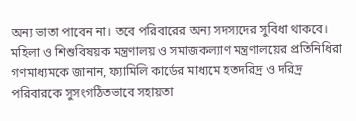অন্য ভাতা পাবেন না। তবে পরিবারের অন্য সদস্যদের সুবিধা থাকবে। মহিলা ও শিশুবিষয়ক মন্ত্রণালয় ও সমাজকল্যাণ মন্ত্রণালয়ের প্রতিনিধিরা গণমাধ্যমকে জানান, ফ্যামিলি কার্ডের মাধ্যমে হতদরিদ্র ও দরিদ্র পরিবারকে সুসংগঠিতভাবে সহায়তা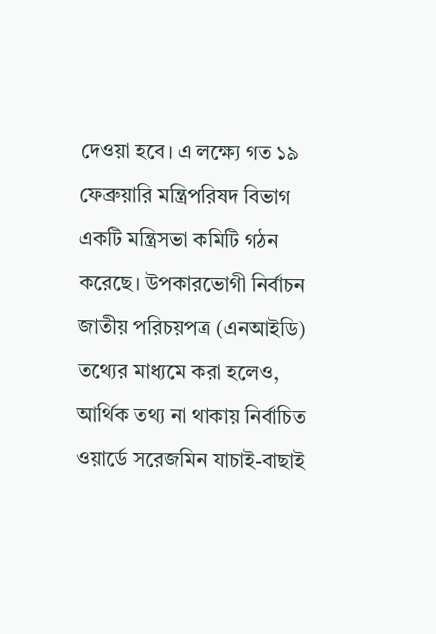দেওয়া হবে। এ লক্ষ্যে গত ১৯ ফেব্রুয়ারি মন্ত্রিপরিষদ বিভাগ একটি মন্ত্রিসভা কমিটি গঠন করেছে। উপকারভোগী নির্বাচন জাতীয় পরিচয়পত্র (এনআইডি) তথ্যের মাধ্যমে করা হলেও, আর্থিক তথ্য না থাকায় নির্বাচিত ওয়ার্ডে সরেজমিন যাচাই-বাছাই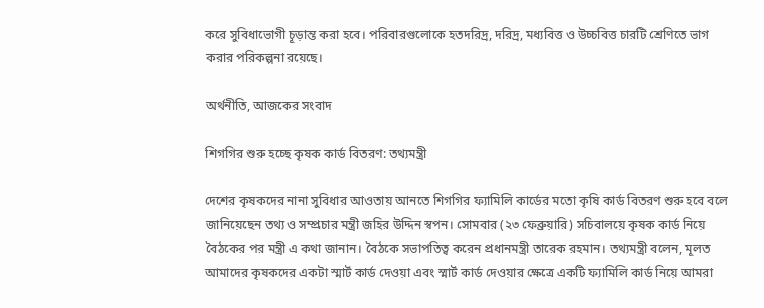করে সুবিধাভোগী চূড়ান্ত করা হবে। পরিবারগুলোকে হতদরিদ্র, দরিদ্র, মধ্যবিত্ত ও উচ্চবিত্ত চারটি শ্রেণিতে ভাগ করার পরিকল্পনা রয়েছে।

অর্থনীতি, আজকের সংবাদ

শিগগির শুরু হচ্ছে কৃষক কার্ড বিতরণ: তথ্যমন্ত্রী

দেশের কৃষকদের নানা সুবিধার আওতায় আনতে শিগগির ফ্যামিলি কার্ডের মতো কৃষি কার্ড বিতরণ শুরু হবে বলে জানিয়েছেন তথ্য ও সম্প্রচার মন্ত্রী জহির উদ্দিন স্বপন। সোমবার (২৩ ফেব্রুয়ারি) সচিবালয়ে কৃষক কার্ড নিয়ে বৈঠকের পর মন্ত্রী এ কথা জানান। বৈঠকে সভাপতিত্ব করেন প্রধানমন্ত্রী তারেক রহমান। তথ্যমন্ত্রী বলেন, মূলত আমাদের কৃষকদের একটা স্মার্ট কার্ড দেওয়া এবং স্মার্ট কার্ড দেওয়ার ক্ষেত্রে একটি ফ্যামিলি কার্ড নিয়ে আমরা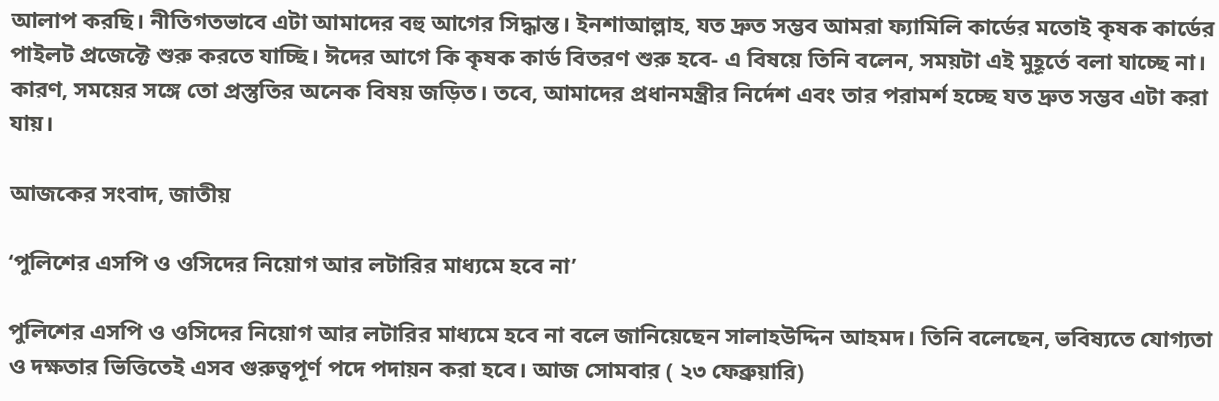আলাপ করছি। নীতিগতভাবে এটা আমাদের বহু আগের সিদ্ধান্ত। ইনশাআল্লাহ, যত দ্রুত সম্ভব আমরা ফ্যামিলি কার্ডের মতোই কৃষক কার্ডের পাইলট প্রজেক্টে শুরু করতে যাচ্ছি। ঈদের আগে কি কৃষক কার্ড বিতরণ শুরু হবে- এ বিষয়ে তিনি বলেন, সময়টা এই মুহূর্তে বলা যাচ্ছে না। কারণ, সময়ের সঙ্গে তো প্রস্তুতির অনেক বিষয় জড়িত। তবে, আমাদের প্রধানমন্ত্রীর নির্দেশ এবং তার পরামর্শ হচ্ছে যত দ্রুত সম্ভব এটা করা যায়।

আজকের সংবাদ, জাতীয়

‘পুলিশের এসপি ও ওসিদের নিয়োগ আর লটারির মাধ্যমে হবে না’

পুলিশের এসপি ও ওসিদের নিয়োগ আর লটারির মাধ্যমে হবে না বলে জানিয়েছেন সালাহউদ্দিন আহমদ। তিনি বলেছেন, ভবিষ্যতে যোগ্যতা ও দক্ষতার ভিত্তিতেই এসব গুরুত্বপূর্ণ পদে পদায়ন করা হবে। আজ সোমবার ( ২৩ ফেব্রুয়ারি)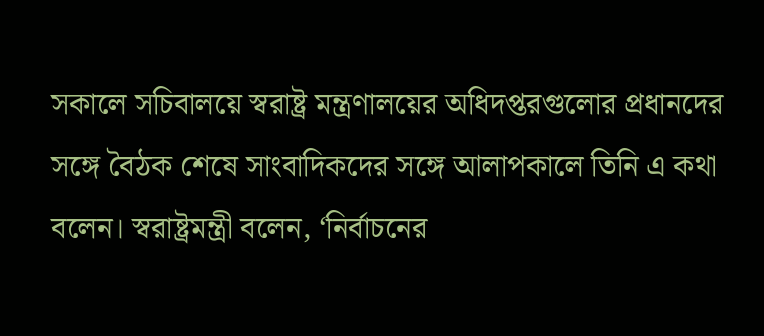সকালে সচিবালয়ে স্বরাষ্ট্র মন্ত্রণালয়ের অধিদপ্তরগুলোর প্রধানদের সঙ্গে বৈঠক শেষে সাংবাদিকদের সঙ্গে আলাপকালে তিনি এ কথা বলেন। স্বরাষ্ট্রমন্ত্রী বলেন, ‘নির্বাচনের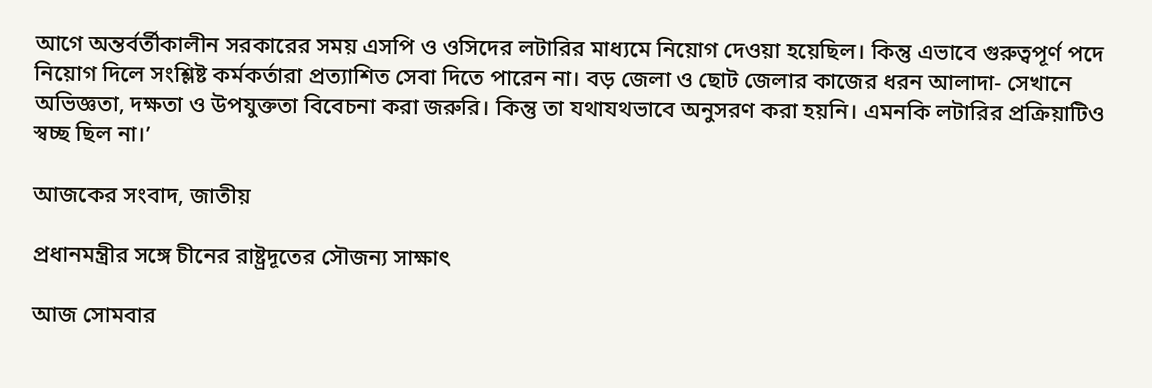আগে অন্তর্বর্তীকালীন সরকারের সময় এসপি ও ওসিদের লটারির মাধ্যমে নিয়োগ দেওয়া হয়েছিল। কিন্তু এভাবে গুরুত্বপূর্ণ পদে নিয়োগ দিলে সংশ্লিষ্ট কর্মকর্তারা প্রত্যাশিত সেবা দিতে পারেন না। বড় জেলা ও ছোট জেলার কাজের ধরন আলাদা- সেখানে অভিজ্ঞতা, দক্ষতা ও উপযুক্ততা বিবেচনা করা জরুরি। কিন্তু তা যথাযথভাবে অনুসরণ করা হয়নি। এমনকি লটারির প্রক্রিয়াটিও স্বচ্ছ ছিল না।’

আজকের সংবাদ, জাতীয়

প্রধানমন্ত্রীর সঙ্গে চীনের রাষ্ট্রদূতের সৌজন্য সাক্ষাৎ

আজ সোমবার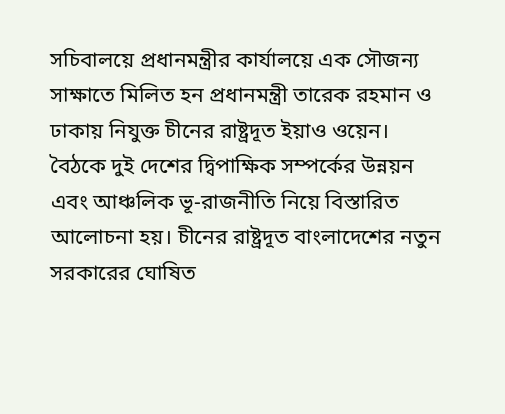সচিবালয়ে প্রধানমন্ত্রীর কার্যালয়ে এক সৌজন্য সাক্ষাতে মিলিত হন প্রধানমন্ত্রী তারেক রহমান ও ঢাকায় নিযুক্ত চীনের রাষ্ট্রদূত ইয়াও ওয়েন। বৈঠকে দুই দেশের দ্বিপাক্ষিক সম্পর্কের উন্নয়ন এবং আঞ্চলিক ভূ-রাজনীতি নিয়ে বিস্তারিত আলোচনা হয়। চীনের রাষ্ট্রদূত বাংলাদেশের নতুন সরকারের ঘোষিত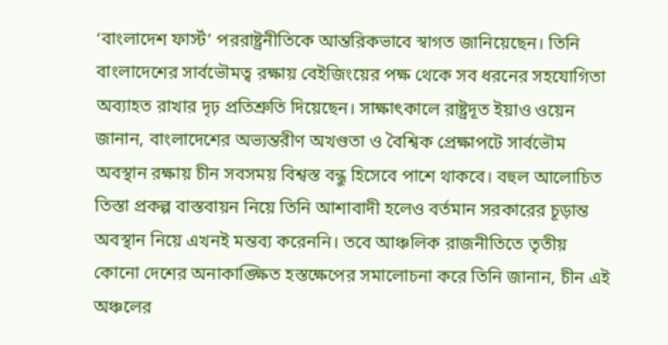‘বাংলাদেশ ফার্স্ট’ পররাষ্ট্রনীতিকে আন্তরিকভাবে স্বাগত জানিয়েছেন। তিনি বাংলাদেশের সার্বভৌমত্ব রক্ষায় বেইজিংয়ের পক্ষ থেকে সব ধরনের সহযোগিতা অব্যাহত রাখার দৃঢ় প্রতিশ্রুতি দিয়েছেন। সাক্ষাৎকালে রাষ্ট্রদূত ইয়াও ওয়েন জানান, বাংলাদেশের অভ্যন্তরীণ অখণ্ডতা ও বৈশ্বিক প্রেক্ষাপটে সার্বভৌম অবস্থান রক্ষায় চীন সবসময় বিশ্বস্ত বন্ধু হিসেবে পাশে থাকবে। বহুল আলোচিত তিস্তা প্রকল্প বাস্তবায়ন নিয়ে তিনি আশাবাদী হলেও বর্তমান সরকারের চূড়ান্ত অবস্থান নিয়ে এখনই মন্তব্য করেননি। তবে আঞ্চলিক রাজনীতিতে তৃতীয় কোনো দেশের অনাকাঙ্ক্ষিত হস্তক্ষেপের সমালোচনা করে তিনি জানান, চীন এই অঞ্চলের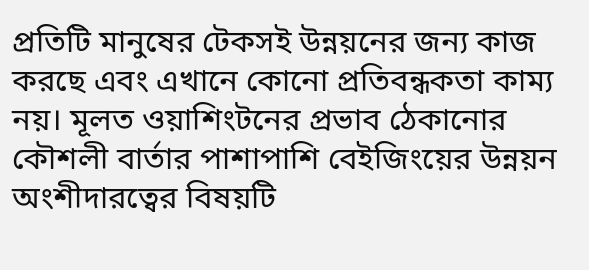প্রতিটি মানুষের টেকসই উন্নয়নের জন্য কাজ করছে এবং এখানে কোনো প্রতিবন্ধকতা কাম্য নয়। মূলত ওয়াশিংটনের প্রভাব ঠেকানোর কৌশলী বার্তার পাশাপাশি বেইজিংয়ের উন্নয়ন অংশীদারত্বের বিষয়টি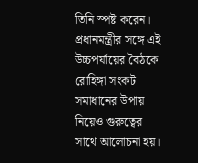তিনি স্পষ্ট করেন। প্রধানমন্ত্রীর সঙ্গে এই উচ্চপর্যায়ের বৈঠকে রোহিঙ্গা সংকট সমাধানের উপায় নিয়েও গুরুত্বের সাথে আলোচনা হয়।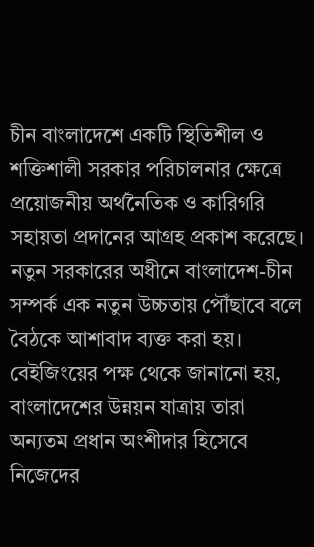চীন বাংলাদেশে একটি স্থিতিশীল ও শক্তিশালী সরকার পরিচালনার ক্ষেত্রে প্রয়োজনীয় অর্থনৈতিক ও কারিগরি সহায়তা প্রদানের আগ্রহ প্রকাশ করেছে। নতুন সরকারের অধীনে বাংলাদেশ-চীন সম্পর্ক এক নতুন উচ্চতায় পৌঁছাবে বলে বৈঠকে আশাবাদ ব্যক্ত করা হয়। বেইজিংয়ের পক্ষ থেকে জানানো হয়, বাংলাদেশের উন্নয়ন যাত্রায় তারা অন্যতম প্রধান অংশীদার হিসেবে নিজেদের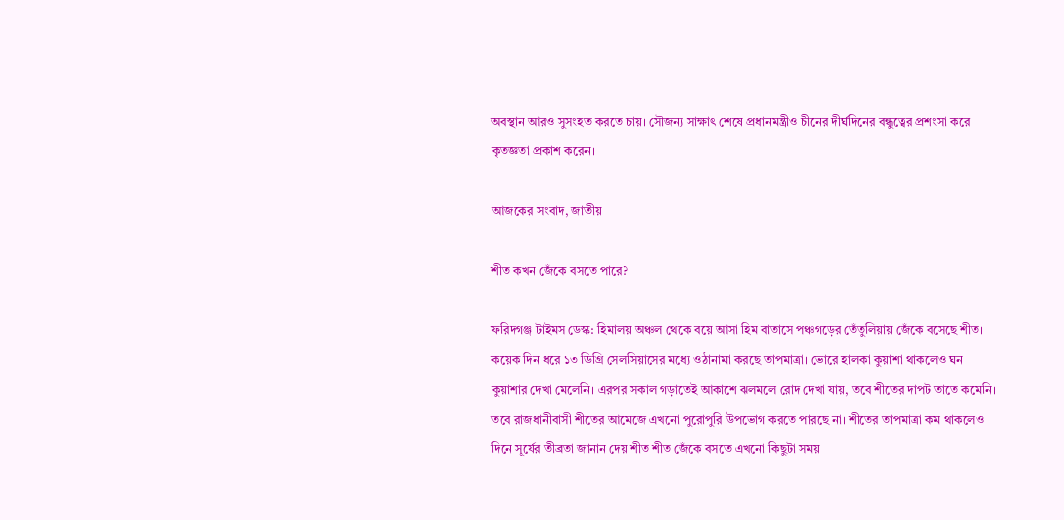অবস্থান আরও সুসংহত করতে চায়। সৌজন্য সাক্ষাৎ শেষে প্রধানমন্ত্রীও চীনের দীর্ঘদিনের বন্ধুত্বের প্রশংসা করে কৃতজ্ঞতা প্রকাশ করেন।

আজকের সংবাদ, জাতীয়

শীত কখন জেঁকে বসতে পারে?

ফরিদগঞ্জ টাইমস ডেস্ক: হিমালয় অঞ্চল থেকে বয়ে আসা হিম বাতাসে পঞ্চগড়ের তেঁতুলিয়ায় জেঁকে বসেছে শীত। কয়েক দিন ধরে ১৩ ডিগ্রি সেলসিয়াসের মধ্যে ওঠানামা করছে তাপমাত্রা। ভোরে হালকা কুয়াশা থাকলেও ঘন কুয়াশার দেখা মেলেনি। এরপর সকাল গড়াতেই আকাশে ঝলমলে রোদ দেখা যায়, তবে শীতের দাপট তাতে কমেনি। তবে রাজধানীবাসী শীতের আমেজে এখনো পুরোপুরি উপভোগ করতে পারছে না। শীতের তাপমাত্রা কম থাকলেও দিনে সূর্যের তীব্রতা জানান দেয় শীত শীত জেঁকে বসতে এখনো কিছুটা সময়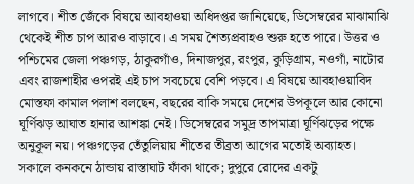লাগবে। শীত জেঁকে বিষয়ে আবহাওয়া অধিদপ্তর জানিয়েছে, ডিসেম্বরের মাঝামাঝি থেকেই শীত চাপ আরও বাড়াবে। এ সময় শৈত্যপ্রবাহও শুরু হতে পারে। উত্তর ও পশ্চিমের জেলা পঞ্চগড়, ঠাকুরগাঁও, দিনাজপুর, রংপুর, কুড়িগ্রাম, নওগাঁ, নাটোর এবং রাজশাহীর ওপরই এই চাপ সবচেয়ে বেশি পড়বে। এ বিষয়ে আবহাওয়াবিদ মোস্তফা কামাল পলাশ বলছেন, বছরের বাকি সময়ে দেশের উপকূলে আর কোনো ঘূর্ণিঝড় আঘাত হানার আশঙ্কা নেই। ডিসেম্বরের সমুদ্র তাপমাত্রা ঘূর্ণিঝড়ের পক্ষে অনুকূল নয়। পঞ্চগড়ের তেঁতুলিয়ায় শীতের তীব্রতা আগের মতোই অব্যাহত। সকালে কনকনে ঠান্ডায় রাস্তাঘাট ফাঁকা থাকে; দুপুরে রোদের একটু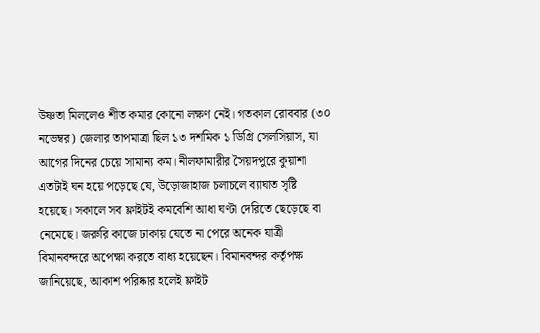উষ্ণতা মিললেও শীত কমার কোনো লক্ষণ নেই। গতকাল রোববার (৩০ নভেম্বর) জেলার তাপমাত্রা ছিল ১৩ দশমিক ১ ডিগ্রি সেলসিয়াস, যা আগের দিনের চেয়ে সামান্য কম। নীলফামারীর সৈয়দপুরে কুয়াশা এতটাই ঘন হয়ে পড়েছে যে, উড়োজাহাজ চলাচলে ব্যাঘাত সৃষ্টি হয়েছে। সকালে সব ফ্লাইটই কমবেশি আধা ঘণ্টা দেরিতে ছেড়েছে বা নেমেছে। জরুরি কাজে ঢাকায় যেতে না পেরে অনেক যাত্রী বিমানবন্দরে অপেক্ষা করতে বাধ্য হয়েছেন। বিমানবন্দর কর্তৃপক্ষ জানিয়েছে, আকাশ পরিষ্কার হলেই ফ্লাইট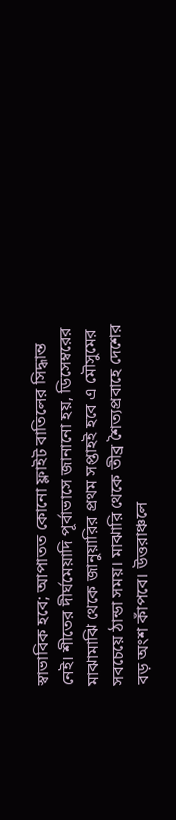স্বাভাবিক হবে; আপাতত কোনো ফ্লাইট বাতিলের সিদ্ধান্ত নেই। শীতের দীর্ঘমেয়াদি পূর্বাভাসে জানানো হয়, ডিসেম্বরের মাঝামাঝি থেকে জানুয়ারির প্রথম সপ্তাহই হবে এ মৌসুমের সবচেয়ে ঠান্ডা সময়। মাঝারি থেকে তীব্র শৈত্যপ্রবাহে দেশের বড় অংশ কাঁপবে। উত্তরাঞ্চলে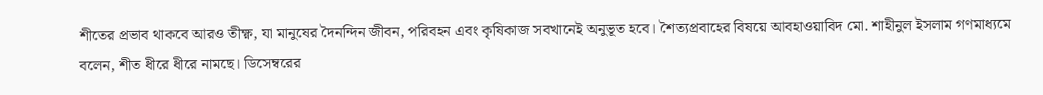শীতের প্রভাব থাকবে আরও তীক্ষ্ণ, যা মানুষের দৈনন্দিন জীবন, পরিবহন এবং কৃষিকাজ সবখানেই অনুভূত হবে। শৈত্যপ্রবাহের বিষয়ে আবহাওয়াবিদ মো. শাহীনুল ইসলাম গণমাধ্যমে বলেন, শীত ধীরে ধীরে নামছে। ডিসেম্বরের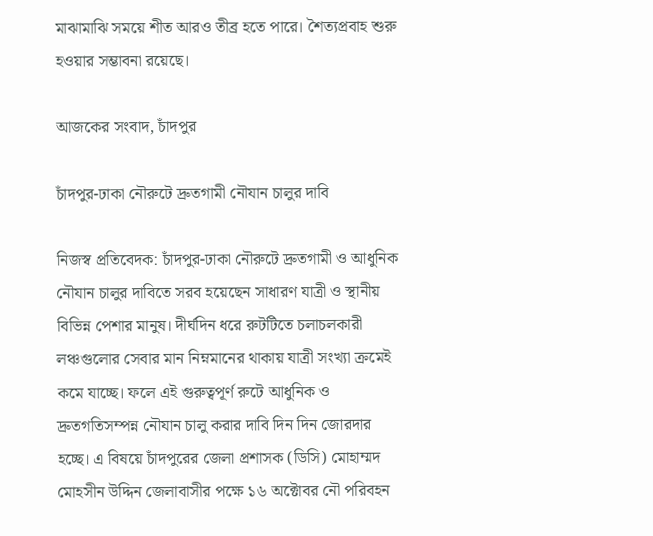মাঝামাঝি সময়ে শীত আরও তীব্র হতে পারে। শৈত্যপ্রবাহ শুরু হওয়ার সম্ভাবনা রয়েছে।

আজকের সংবাদ, চাঁদপুর

চাঁদপুর-ঢাকা নৌরুটে দ্রুতগামী নৌযান চালুর দাবি

নিজস্ব প্রতিবেদক: চাঁদপুর-ঢাকা নৌরুটে দ্রুতগামী ও আধুনিক নৌযান চালুর দাবিতে সরব হয়েছেন সাধারণ যাত্রী ও স্থানীয় বিভিন্ন পেশার মানুষ। দীর্ঘদিন ধরে রুটটিতে চলাচলকারী লঞ্চগুলোর সেবার মান নিম্নমানের থাকায় যাত্রী সংখ্যা ক্রমেই কমে যাচ্ছে। ফলে এই গুরুত্বপূর্ণ রুটে আধুনিক ও দ্রুতগতিসম্পন্ন নৌযান চালু করার দাবি দিন দিন জোরদার হচ্ছে। এ বিষয়ে চাঁদপুরের জেলা প্রশাসক (ডিসি) মোহাম্মদ মোহসীন উদ্দিন জেলাবাসীর পক্ষে ১৬ অক্টোবর নৌ পরিবহন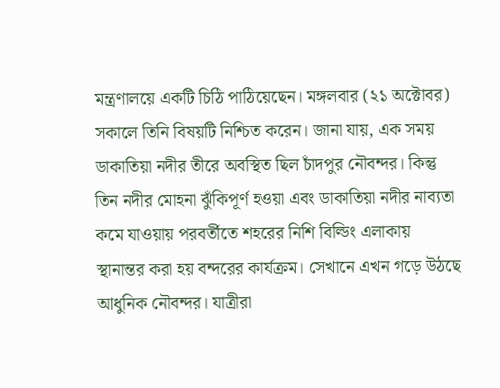মন্ত্রণালয়ে একটি চিঠি পাঠিয়েছেন। মঙ্গলবার (২১ অক্টোবর) সকালে তিনি বিষয়টি নিশ্চিত করেন। জানা যায়, এক সময় ডাকাতিয়া নদীর তীরে অবস্থিত ছিল চাঁদপুর নৌবন্দর। কিন্তু তিন নদীর মোহনা ঝুঁকিপূর্ণ হওয়া এবং ডাকাতিয়া নদীর নাব্যতা কমে যাওয়ায় পরবর্তীতে শহরের নিশি বিল্ডিং এলাকায় স্থানান্তর করা হয় বন্দরের কার্যক্রম। সেখানে এখন গড়ে উঠছে আধুনিক নৌবন্দর। যাত্রীরা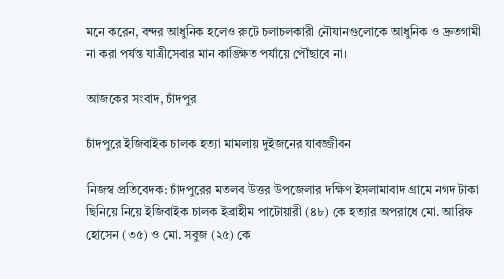মনে করেন, বন্দর আধুনিক হলেও রুটে চলাচলকারী নৌযানগুলোকে আধুনিক ও দ্রুতগামী না করা পর্যন্ত যাত্রীসেবার মান কাঙ্ক্ষিত পর্যায়ে পৌঁছাবে না।

আজকের সংবাদ, চাঁদপুর

চাঁদপুরে ইজিবাইক চালক হত্যা মামলায় দুইজনের যাবজ্জীবন

নিজস্ব প্রতিবেদক: চাঁদপুরের মতলব উত্তর উপজেলার দক্ষিণ ইসলামাবাদ গ্রামে নগদ টাকা ছিনিয়ে নিয়ে ইজিবাইক চালক ইব্রাহীম পাটোয়ারী (৪৮) কে হত্যার অপরাধে মো. আরিফ হোসেন (৩৫) ও মো. সবুজ (২৫) কে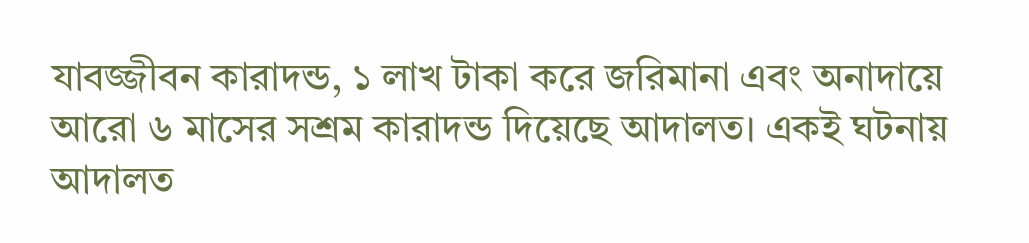যাবজ্জীবন কারাদন্ড, ১ লাখ টাকা করে জরিমানা এবং অনাদায়ে আরো ৬ মাসের সশ্রম কারাদন্ড দিয়েছে আদালত। একই ঘটনায় আদালত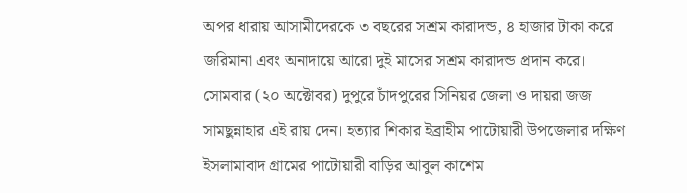অপর ধারায় আসামীদেরকে ৩ বছরের সশ্রম কারাদন্ড, ৪ হাজার টাকা করে জরিমানা এবং অনাদায়ে আরো দুই মাসের সশ্রম কারাদন্ড প্রদান করে। সোমবার (২০ অক্টোবর) দুপুরে চাঁদপুরের সিনিয়র জেলা ও দায়রা জজ সামছুন্নাহার এই রায় দেন। হত্যার শিকার ইব্রাহীম পাটোয়ারী উপজেলার দক্ষিণ ইসলামাবাদ গ্রামের পাটোয়ারী বাড়ির আবুল কাশেম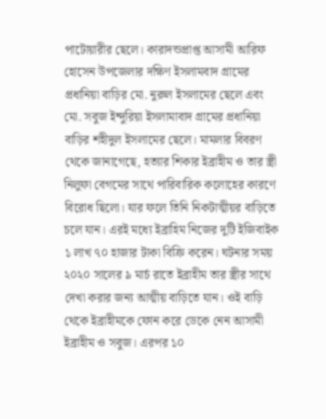পাটোয়ারীর ছেলে। কারাদন্ডপ্রাপ্ত আসামী আরিফ হোসেন উপজেলার দক্ষিণ ইসলামবাদ গ্রামের প্রধানিয়া বাড়ির মো. নুরুল ইসলামের ছেলে এবং মো. সবুজ ইন্দুরিয়া ইসলামাবাদ গ্রামের প্রধানিয়া বাড়ির শহীদুল ইসলামের ছেলে। মামলার বিবরণ থেকে জানাগেছে, হত্যার শিকার ইব্রাহীম ও তার স্ত্রী নিলুফা বেগমের সাথে পারিবারিক কলোহের কারণে বিরোধ ছিলো। যার ফলে তিনি নিকটাত্মীয়র বাড়িতে চলে যান। এরই মধ্যে ইব্রাহিম নিজের দুটি ইজিবাইক ১ লাখ ৭০ হাজার টাকা বিক্রি করেন। ঘটনার সময় ২০২০ সালের ৯ মার্চ রাতে ইব্রাহীম তার স্ত্রীর সাথে দেখা করার জন্য আত্মীয় বাড়িতে যান। ওই বাড়ি থেকে ইব্রাহীমকে ফোন করে ডেকে নেন আসামী ইব্রাহীম ও সবুজ। এরপর ১০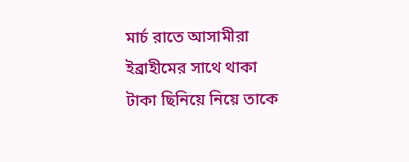মার্চ রাতে আসামীরা ইব্রাহীমের সাথে থাকা টাকা ছিনিয়ে নিয়ে তাকে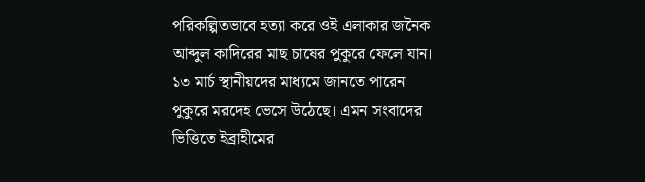পরিকল্পিতভাবে হত্যা করে ওই এলাকার জনৈক আব্দুল কাদিরের মাছ চাষের পুকুরে ফেলে যান। ১৩ মার্চ স্থানীয়দের মাধ্যমে জানতে পারেন পুকুরে মরদেহ ভেসে উঠেছে। এমন সংবাদের ভিত্তিতে ইব্রাহীমের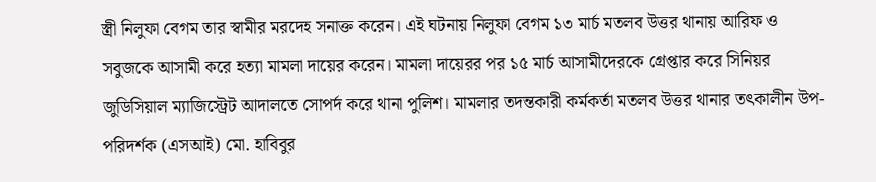স্ত্রী নিলুফা বেগম তার স্বামীর মরদেহ সনাক্ত করেন। এই ঘটনায় নিলুফা বেগম ১৩ মার্চ মতলব উত্তর থানায় আরিফ ও সবুজকে আসামী করে হত্যা মামলা দায়ের করেন। মামলা দায়েরর পর ১৫ মার্চ আসামীদেরকে গ্রেপ্তার করে সিনিয়র জুডিসিয়াল ম্যাজিস্ট্রেট আদালতে সোপর্দ করে থানা পুলিশ। মামলার তদন্তকারী কর্মকর্তা মতলব উত্তর থানার তৎকালীন উপ-পরিদর্শক (এসআই) মো. হাবিবুর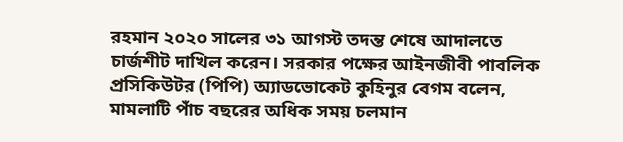রহমান ২০২০ সালের ৩১ আগস্ট তদন্ত শেষে আদালতে চার্জশীট দাখিল করেন। সরকার পক্ষের আইনজীবী পাবলিক প্রসিকিউটর (পিপি) অ্যাডভোকেট কুহিনুর বেগম বলেন, মামলাটি পাঁচ বছরের অধিক সময় চলমান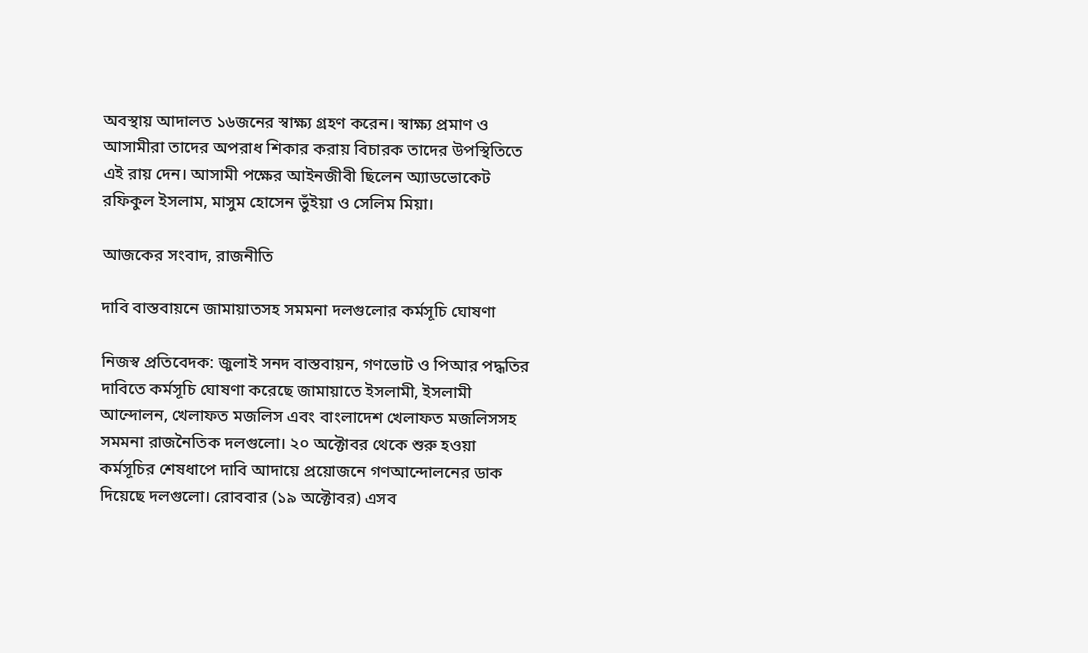অবস্থায় আদালত ১৬জনের স্বাক্ষ্য গ্রহণ করেন। স্বাক্ষ্য প্রমাণ ও আসামীরা তাদের অপরাধ শিকার করায় বিচারক তাদের উপস্থিতিতে এই রায় দেন। আসামী পক্ষের আইনজীবী ছিলেন অ্যাডভোকেট রফিকুল ইসলাম, মাসুম হোসেন ভুঁইয়া ও সেলিম মিয়া।

আজকের সংবাদ, রাজনীতি

দাবি বাস্তবায়নে জামায়াতসহ সমমনা দলগুলোর কর্মসূচি ঘোষণা

নিজস্ব প্রতিবেদক: জুলাই সনদ বাস্তবায়ন, গণভোট ও পিআর পদ্ধতির দাবিতে কর্মসূচি ঘোষণা করেছে জামায়াতে ইসলামী, ইসলামী আন্দোলন, খেলাফত মজলিস এবং বাংলাদেশ খেলাফত মজলিসসহ সমমনা রাজনৈতিক দলগুলো। ২০ অক্টোবর থেকে শুরু হওয়া কর্মসূচির শেষধাপে দাবি আদায়ে প্রয়োজনে গণআন্দোলনের ডাক দিয়েছে দলগুলো। রোববার (১৯ অক্টোবর) এসব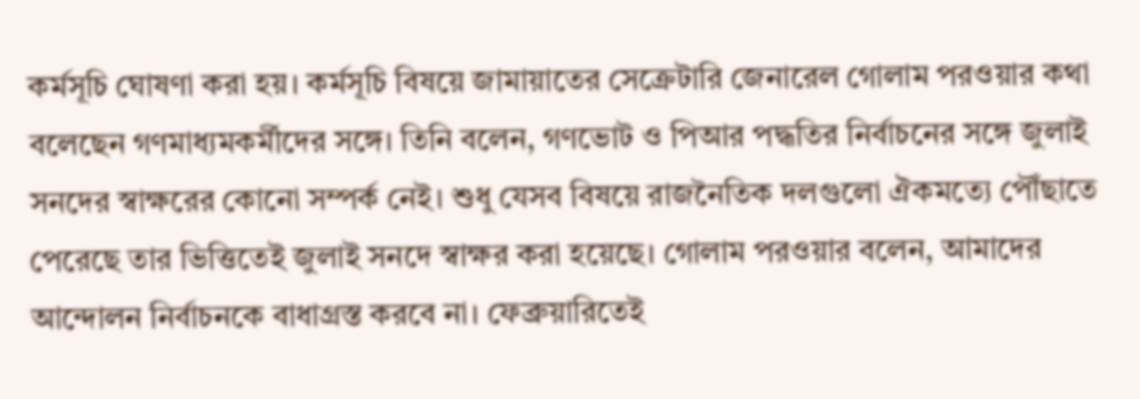কর্মসূচি ঘোষণা করা হয়। কর্মসূচি বিষয়ে জামায়াতের সেক্রেটারি জেনারেল গোলাম পরওয়ার কথা বলেছেন গণমাধ্যমকর্মীদের সঙ্গে। তিনি বলেন, গণভোট ও পিআর পদ্ধতির নির্বাচনের সঙ্গে জুলাই সনদের স্বাক্ষরের কোনো সম্পর্ক নেই। শুধু যেসব বিষয়ে রাজনৈতিক দলগুলো ঐকমত্যে পৌঁছাতে পেরেছে তার ভিত্তিতেই জুলাই সনদে স্বাক্ষর করা হয়েছে। গোলাম পরওয়ার বলেন, আমাদের আন্দোলন নির্বাচনকে বাধাগ্রস্ত করবে না। ফেব্রুয়ারিতেই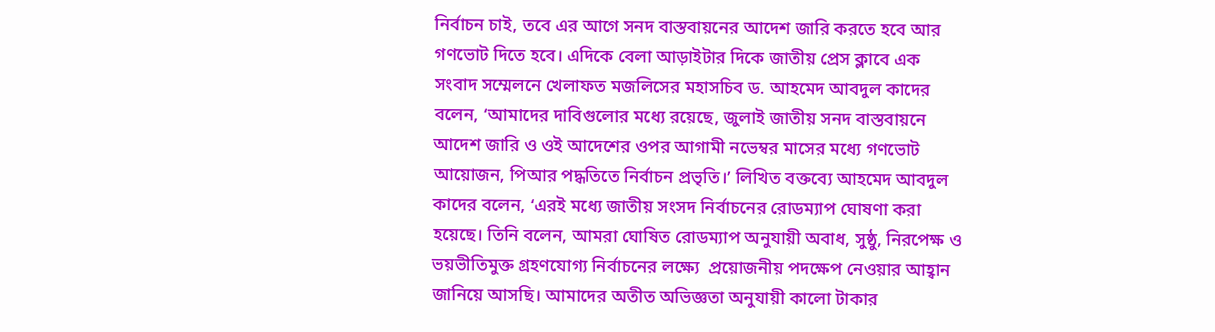নির্বাচন চাই, তবে এর আগে সনদ বাস্তবায়নের আদেশ জারি করতে হবে আর গণভোট দিতে হবে। এদিকে বেলা আড়াইটার দিকে জাতীয় প্রেস ক্লাবে এক সংবাদ সম্মেলনে খেলাফত মজলিসের মহাসচিব ড. আহমেদ আবদুল কাদের বলেন, ‘আমাদের দাবিগুলোর মধ্যে রয়েছে, জুলাই জাতীয় সনদ বাস্তবায়নে আদেশ জারি ও ওই আদেশের ওপর আগামী নভেম্বর মাসের মধ্যে গণভোট আয়োজন, পিআর পদ্ধতিতে নির্বাচন প্রভৃতি।’ লিখিত বক্তব্যে আহমেদ আবদুল কাদের বলেন, ‘এরই মধ্যে জাতীয় সংসদ নির্বাচনের রোডম্যাপ ঘোষণা করা হয়েছে। তিনি বলেন, আমরা ঘোষিত রোডম্যাপ অনুযায়ী অবাধ, সুষ্ঠু, নিরপেক্ষ ও ভয়ভীতিমুক্ত গ্রহণযোগ্য নির্বাচনের লক্ষ্যে  প্রয়োজনীয় পদক্ষেপ নেওয়ার আহ্বান জানিয়ে আসছি। আমাদের অতীত অভিজ্ঞতা অনুযায়ী কালো টাকার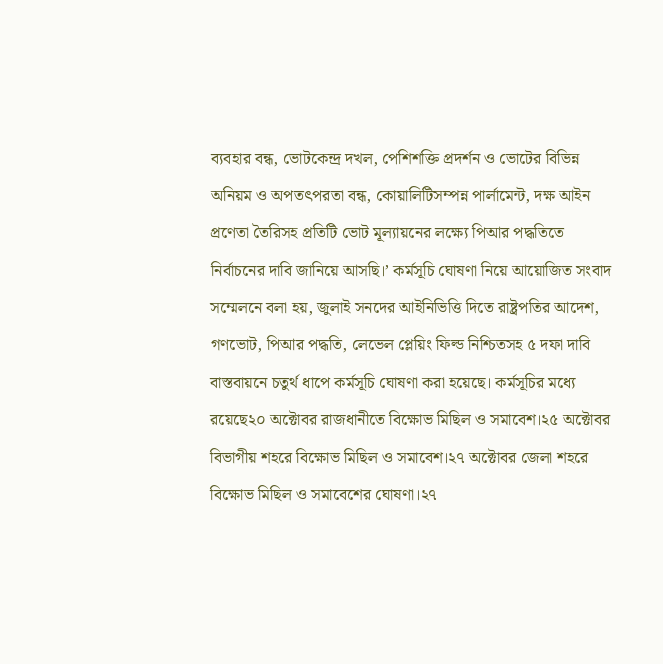ব্যবহার বন্ধ, ভোটকেন্দ্র দখল, পেশিশক্তি প্রদর্শন ও ভোটের বিভিন্ন অনিয়ম ও অপতৎপরতা বন্ধ, কোয়ালিটিসম্পন্ন পার্লামেন্ট, দক্ষ আইন প্রণেতা তৈরিসহ প্রতিটি ভোট মূল্যায়নের লক্ষ্যে পিআর পদ্ধতিতে নির্বাচনের দাবি জানিয়ে আসছি।’ কর্মসূচি ঘোষণা নিয়ে আয়োজিত সংবাদ সম্মেলনে বলা হয়, জুলাই সনদের আইনিভিত্তি দিতে রাষ্ট্রপতির আদেশ, গণভোট, পিআর পদ্ধতি, লেভেল প্লেয়িং ফিল্ড নিশ্চিতসহ ৫ দফা দাবি বাস্তবায়নে চতুর্থ ধাপে কর্মসূচি ঘোষণা করা হয়েছে। কর্মসূচির মধ্যে রয়েছে২০ অক্টোবর রাজধানীতে বিক্ষোভ মিছিল ও সমাবেশ।২৫ অক্টোবর বিভাগীয় শহরে বিক্ষোভ মিছিল ও সমাবেশ।২৭ অক্টোবর জেলা শহরে বিক্ষোভ মিছিল ও সমাবেশের ঘোষণা।২৭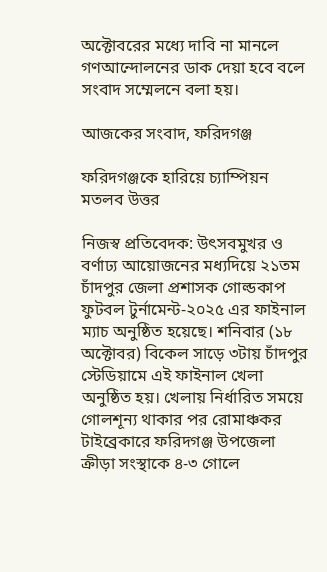অক্টোবরের মধ্যে দাবি না মানলে গণআন্দোলনের ডাক দেয়া হবে বলে সংবাদ সম্মেলনে বলা হয়।

আজকের সংবাদ, ফরিদগঞ্জ

ফরিদগঞ্জকে হারিয়ে চ্যাম্পিয়ন মতলব উত্তর

নিজস্ব প্রতিবেদক: উৎসবমুখর ও বর্ণাঢ্য আয়োজনের মধ্যদিয়ে ২১তম চাঁদপুর জেলা প্রশাসক গোল্ডকাপ ফুটবল টুর্নামেন্ট-২০২৫ এর ফাইনাল ম্যাচ অনুষ্ঠিত হয়েছে। শনিবার (১৮ অক্টোবর) বিকেল সাড়ে ৩টায় চাঁদপুর স্টেডিয়ামে এই ফাইনাল খেলা অনুষ্ঠিত হয়। খেলায় নির্ধারিত সময়ে গোলশূন্য থাকার পর রোমাঞ্চকর টাইব্রেকারে ফরিদগঞ্জ উপজেলা ক্রীড়া সংস্থাকে ৪-৩ গোলে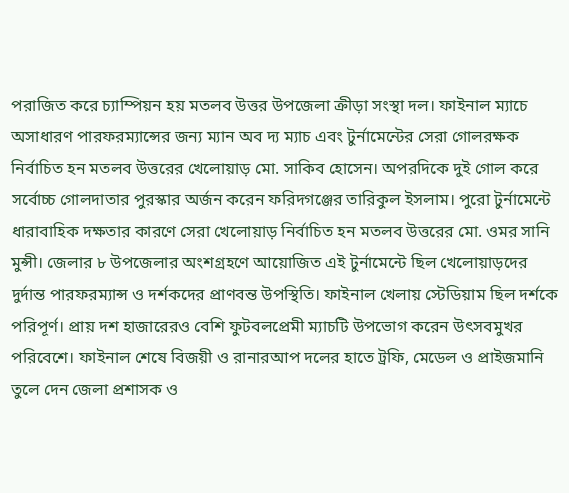পরাজিত করে চ্যাম্পিয়ন হয় মতলব উত্তর উপজেলা ক্রীড়া সংস্থা দল। ফাইনাল ম্যাচে অসাধারণ পারফরম্যান্সের জন্য ম্যান অব দ্য ম্যাচ এবং টুর্নামেন্টের সেরা গোলরক্ষক নির্বাচিত হন মতলব উত্তরের খেলোয়াড় মো. সাকিব হোসেন। অপরদিকে দুই গোল করে সর্বোচ্চ গোলদাতার পুরস্কার অর্জন করেন ফরিদগঞ্জের তারিকুল ইসলাম। পুরো টুর্নামেন্টে ধারাবাহিক দক্ষতার কারণে সেরা খেলোয়াড় নির্বাচিত হন মতলব উত্তরের মো. ওমর সানি মুন্সী। জেলার ৮ উপজেলার অংশগ্রহণে আয়োজিত এই টুর্নামেন্টে ছিল খেলোয়াড়দের দুর্দান্ত পারফরম্যান্স ও দর্শকদের প্রাণবন্ত উপস্থিতি। ফাইনাল খেলায় স্টেডিয়াম ছিল দর্শকে পরিপূর্ণ। প্রায় দশ হাজারেরও বেশি ফুটবলপ্রেমী ম্যাচটি উপভোগ করেন উৎসবমুখর পরিবেশে। ফাইনাল শেষে বিজয়ী ও রানারআপ দলের হাতে ট্রফি, মেডেল ও প্রাইজমানি তুলে দেন জেলা প্রশাসক ও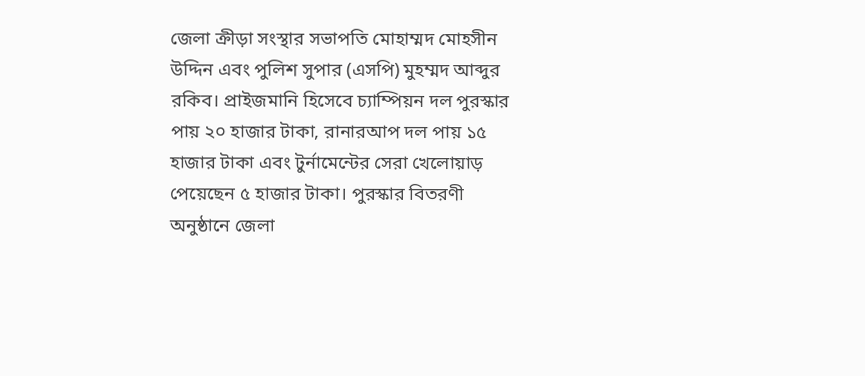জেলা ক্রীড়া সংস্থার সভাপতি মোহাম্মদ মোহসীন উদ্দিন এবং পুলিশ সুপার (এসপি) মুহম্মদ আব্দুর রকিব। প্রাইজমানি হিসেবে চ্যাম্পিয়ন দল পুরস্কার পায় ২০ হাজার টাকা, রানারআপ দল পায় ১৫ হাজার টাকা এবং টুর্নামেন্টের সেরা খেলোয়াড় পেয়েছেন ৫ হাজার টাকা। পুরস্কার বিতরণী অনুষ্ঠানে জেলা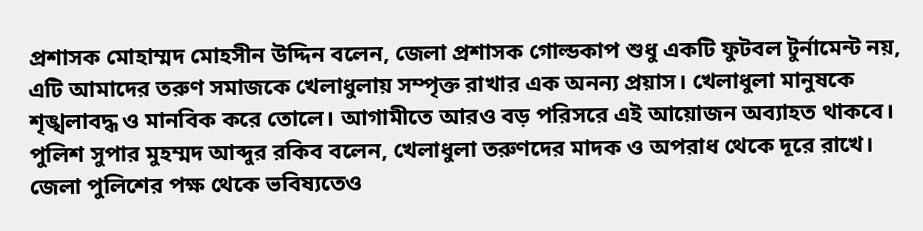প্রশাসক মোহাম্মদ মোহসীন উদ্দিন বলেন, জেলা প্রশাসক গোল্ডকাপ শুধু একটি ফুটবল টুর্নামেন্ট নয়, এটি আমাদের তরুণ সমাজকে খেলাধুলায় সম্পৃক্ত রাখার এক অনন্য প্রয়াস। খেলাধুলা মানুষকে শৃঙ্খলাবদ্ধ ও মানবিক করে তোলে। আগামীতে আরও বড় পরিসরে এই আয়োজন অব্যাহত থাকবে। পুলিশ সুপার মুহম্মদ আব্দুর রকিব বলেন, খেলাধুলা তরুণদের মাদক ও অপরাধ থেকে দূরে রাখে। জেলা পুলিশের পক্ষ থেকে ভবিষ্যতেও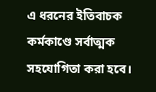এ ধরনের ইতিবাচক কর্মকাণ্ডে সর্বাত্মক সহযোগিতা করা হবে।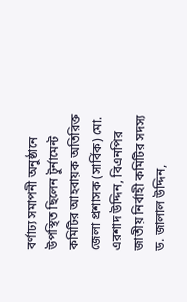বর্ণাঢ্য সমাপনী অনুষ্ঠানে উপস্থিত ছিলেন টুর্নামেন্ট কমিটির আহবায়ক অতিরিক্ত জেলা প্রশাসক (সার্বিক) মো. এরশাদ উদ্দিন, বিএনপির জাতীয় নির্বাহী কমিটির সদস্য ড. জালাল উদ্দিন,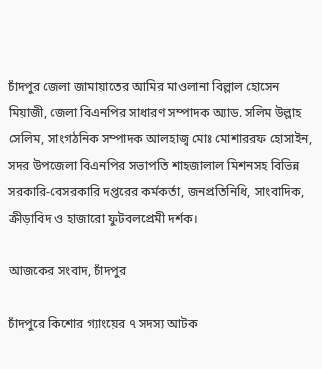চাঁদপুর জেলা জামায়াতের আমির মাওলানা বিল্লাল হোসেন মিয়াজী, জেলা বিএনপির সাধারণ সম্পাদক অ্যাড. সলিম উল্লাহ সেলিম, সাংগঠনিক সম্পাদক আলহাজ্ব মোঃ মোশাররফ হোসাইন, সদর উপজেলা বিএনপির সভাপতি শাহজালাল মিশনসহ বিভিন্ন সরকারি-বেসরকারি দপ্তরের কর্মকর্তা, জনপ্রতিনিধি, সাংবাদিক, ক্রীড়াবিদ ও হাজারো ফুটবলপ্রেমী দর্শক।

আজকের সংবাদ, চাঁদপুর

চাঁদপুরে কিশোর গ্যাংয়ের ৭ সদস্য আটক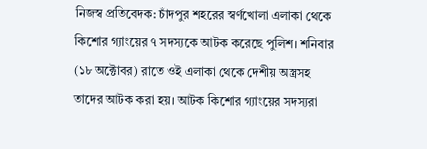নিজস্ব প্রতিবেদক: চাঁদপুর শহরের স্বর্ণখোলা এলাকা থেকে কিশোর গ্যাংয়ের ৭ সদস্যকে আটক করেছে পুলিশ। শনিবার (১৮ অক্টোবর) রাতে ওই এলাকা থেকে দেশীয় অস্ত্রসহ তাদের আটক করা হয়। আটক কিশোর গ্যাংয়ের সদস্যরা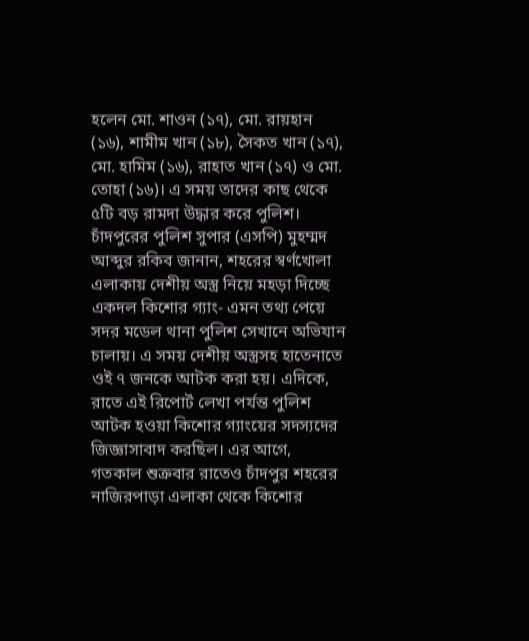হলেন মো. শাওন (১৭), মো. রায়হান (১৬), শামীম খান (১৮), সৈকত খান (১৭), মো. হামিম (১৬), রাহাত খান (১৭) ও মো. তোহা (১৬)। এ সময় তাদের কাছ থেকে ৫টি বড় রামদা উদ্ধার করে পুলিশ। চাঁদপুরের পুলিশ সুপার (এসপি) মুহম্মদ আব্দুর রকিব জানান, শহরের স্বর্ণখোলা এলাকায় দেশীয় অস্ত্র নিয়ে মহড়া দিচ্ছে একদল কিশোর গ্যাং- এমন তথ্য পেয়ে সদর মডেল থানা পুলিশ সেখানে অভিযান চালায়। এ সময় দেশীয় অস্ত্রসহ হাতেনাতে ওই ৭ জনকে আটক করা হয়। এদিকে, রাতে এই রিপোর্ট লেখা পর্যন্ত পুলিশ আটক হওয়া কিশোর গ্যাংয়ের সদস্যদের জিজ্ঞাসাবাদ করছিল। এর আগে, গতকাল শুক্রবার রাতেও চাঁদপুর শহরের নাজিরপাড়া এলাকা থেকে কিশোর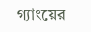গ্যাংয়ের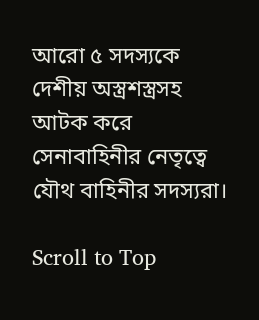আরো ৫ সদস্যকে দেশীয় অস্ত্রশস্ত্রসহ আটক করে সেনাবাহিনীর নেতৃত্বে যৌথ বাহিনীর সদস্যরা।

Scroll to Top